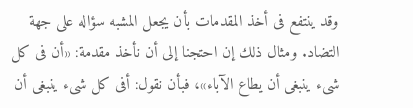وقد ينتفع فى أخذ المقدمات بأن يجعل المشبه سؤاله على جهة التضاد. ومثال ذلك إن احتجنا إلى أن نأخذ مقدمة: «أن فى كل شىء ينبغى أن يطاع الآباء»، فبأن نقول: أفى كل شىء ينبغى أن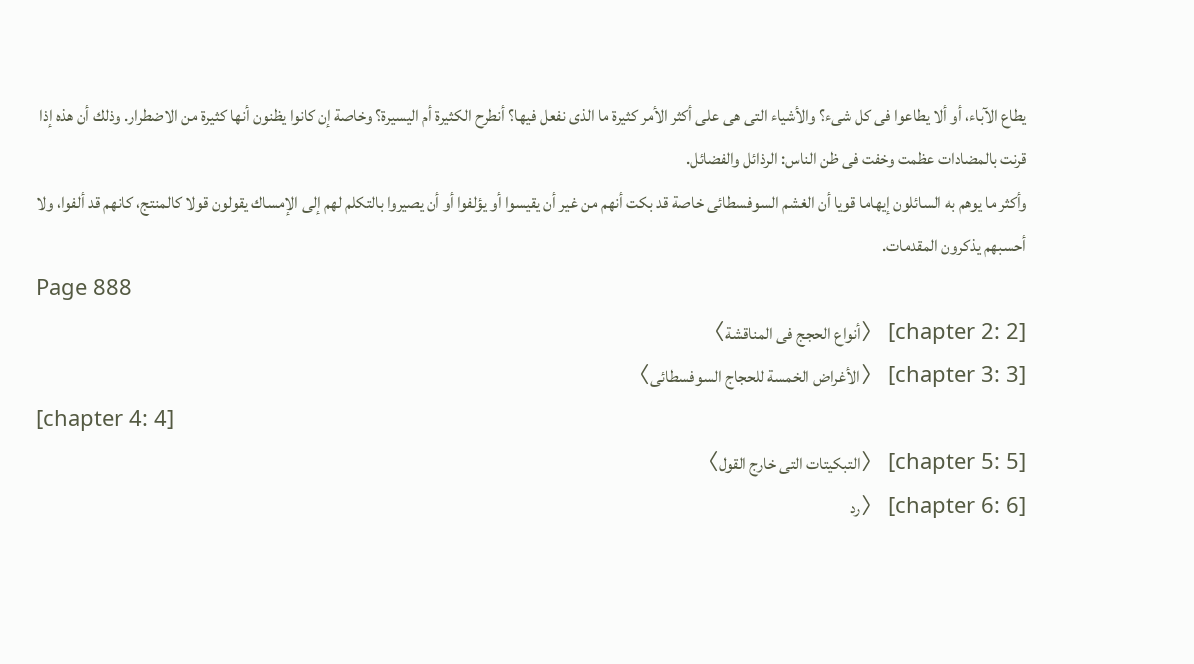يطاع الآباء، أو ألا يطاعوا فى كل شىء؟ والأشياء التى هى على أكثر الأمر كثيرة ما الذى نفعل فيها؟ أنطرح الكثيرة أم اليسيرة؟ وخاصة إن كانوا يظنون أنها كثيرة من الاضطرار. وذلك أن هذه إذا قرنت بالمضادات عظمت وخفت فى ظن الناس: الرذائل والفضائل.
وأكثر ما يوهم به السائلون إيهاما قويا أن الغشم السوفسطائى خاصة قد بكت أنهم من غير أن يقيسوا أو يؤلفوا أو أن يصيروا بالتكلم لهم إلى الإمساك يقولون قولا كالمنتج، كانهم قد ألفوا، ولا أحسبهم يذكرون المقدمات.
Page 888
[chapter 2: 2] 〈أنواع الحجج فى المناقشة〉
[chapter 3: 3] 〈الأغراض الخمسة للحجاج السوفسطائى〉
[chapter 4: 4]
[chapter 5: 5] 〈التبكيتات التى خارج القول〉
[chapter 6: 6] 〈رد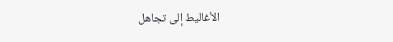الأغاليط إلى تجاهل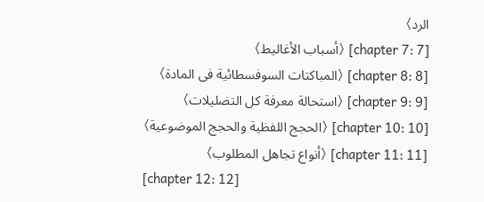الرد〉
[chapter 7: 7] 〈أسباب الأغاليط〉
[chapter 8: 8] 〈المباكتات السوفسطائية فى المادة〉
[chapter 9: 9] 〈استحالة معرفة كل التضليلات〉
[chapter 10: 10] 〈الحجج اللفظية والحجج الموضوعية〉
[chapter 11: 11] 〈أنواع تجاهل المطلوب〉
[chapter 12: 12]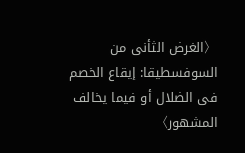〈الغرض الثأنى من السوفسطيقا: إيقاع الخصم فى الضلال أو فيما يخالف المشهور〉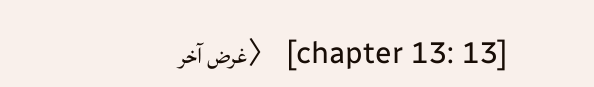[chapter 13: 13] 〈غرض آخر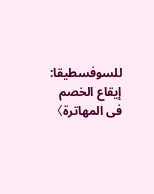للسوفسطيقا: إيقاع الخصم فى المهاترة〉